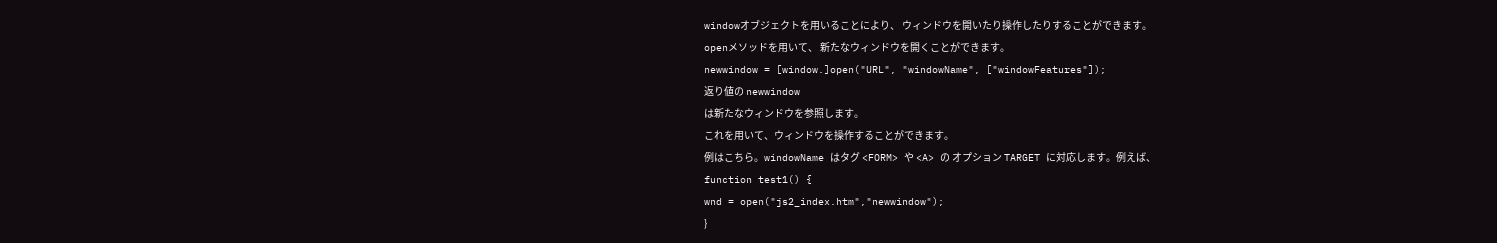windowオブジェクトを用いることにより、 ウィンドウを開いたり操作したりすることができます。
openメソッドを用いて、 新たなウィンドウを開くことができます。
newwindow = [window.]open("URL", "windowName", ["windowFeatures"]);
返り値の newwindow
は新たなウィンドウを参照します。
これを用いて、ウィンドウを操作することができます。
例はこちら。windowName はタグ <FORM> や <A> の オプション TARGET に対応します。例えば、
function test1() {
wnd = open("js2_index.htm","newwindow");
}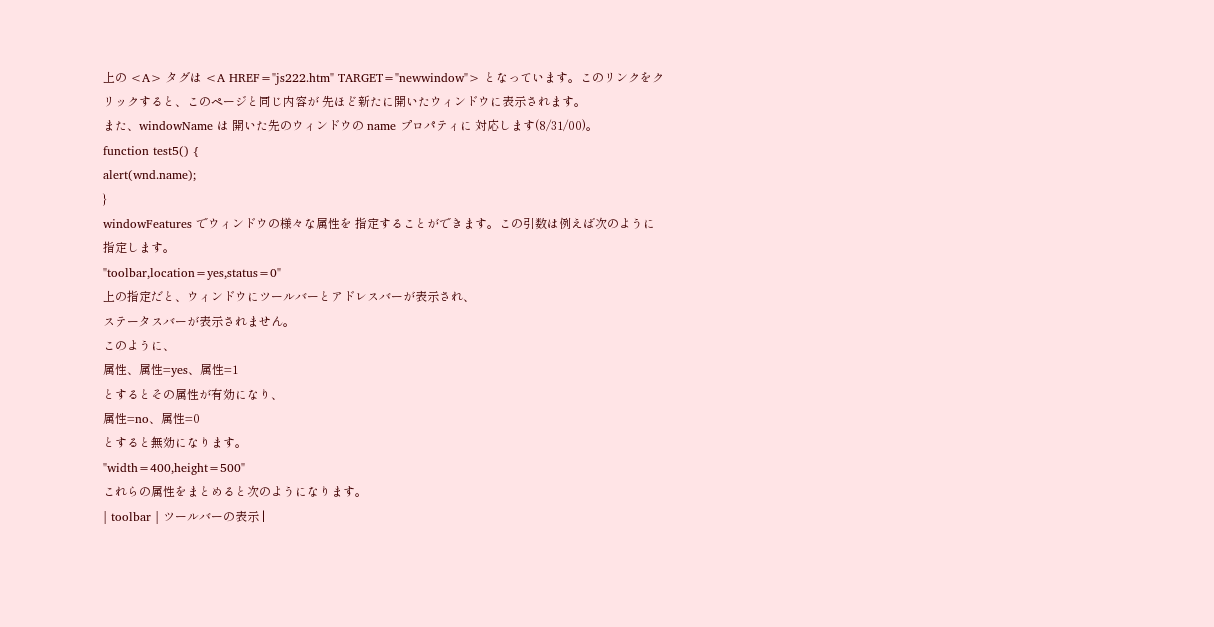上の <A> タグは <A HREF="js222.htm" TARGET="newwindow"> となっています。このリンクをクリックすると、このページと同じ内容が 先ほど新たに開いたウィンドウに表示されます。
また、windowName は 開いた先のウィンドウの name プロパティに 対応します(8/31/00)。
function test5() {
alert(wnd.name);
}
windowFeatures でウィンドウの様々な属性を 指定することができます。この引数は例えば次のように指定します。
"toolbar,location=yes,status=0"
上の指定だと、ウィンドウにツールバーとアドレスバーが表示され、
ステータスバーが表示されません。
このように、
属性、属性=yes、属性=1
とするとその属性が有効になり、
属性=no、属性=0
とすると無効になります。
"width=400,height=500"
これらの属性をまとめると次のようになります。
| toolbar | ツールバーの表示 |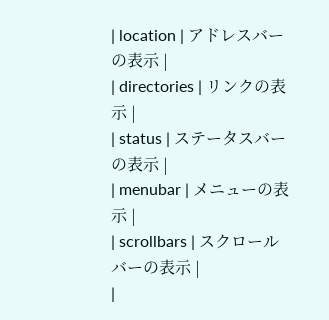| location | アドレスバーの表示 |
| directories | リンクの表示 |
| status | ステータスバーの表示 |
| menubar | メニューの表示 |
| scrollbars | スクロールバーの表示 |
|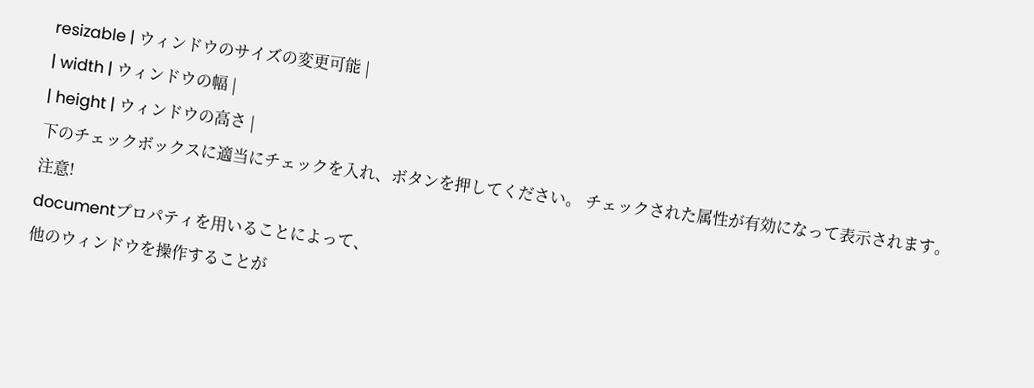resizable | ウィンドウのサイズの変更可能 |
| width | ウィンドウの幅 |
| height | ウィンドウの高さ |
下のチェックボックスに適当にチェックを入れ、ボタンを押してください。 チェックされた属性が有効になって表示されます。
注意!
documentプロパティを用いることによって、
他のウィンドウを操作することが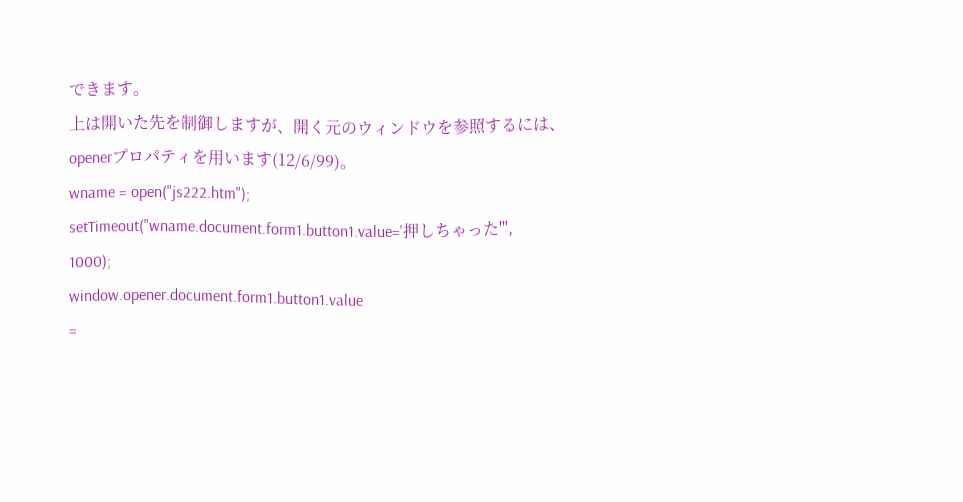できます。
上は開いた先を制御しますが、開く元のウィンドウを参照するには、
openerプロパティを用います(12/6/99)。
wname = open("js222.htm");
setTimeout("wname.document.form1.button1.value='押しちゃった'",
1000);
window.opener.document.form1.button1.value
=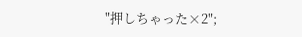"押しちゃった×2";